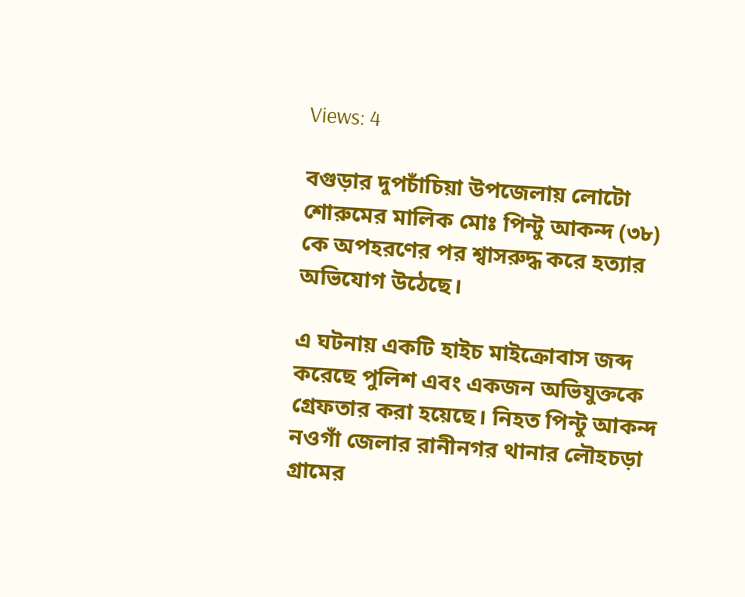Views: 4

বগুড়ার দুপচাঁচিয়া উপজেলায় লোটো শোরুমের মালিক মোঃ পিন্টু আকন্দ (৩৮) কে অপহরণের পর শ্বাসরুদ্ধ করে হত্যার অভিযোগ উঠেছে।

এ ঘটনায় একটি হাইচ মাইক্রোবাস জব্দ করেছে পুলিশ এবং একজন অভিযুক্তকে গ্রেফতার করা হয়েছে। নিহত পিন্টু আকন্দ নওগাঁ জেলার রানীনগর থানার লৌহচড়া গ্রামের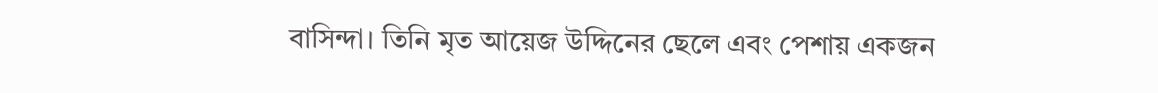বাসিন্দা। তিনি মৃত আয়েজ উদ্দিনের ছেলে এবং পেশায় একজন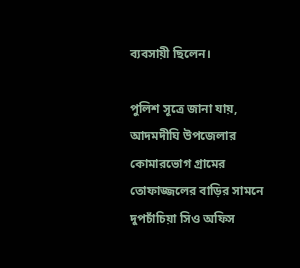ব্যবসায়ী ছিলেন।

পুলিশ সূত্রে জানা যায়, আদমদীঘি উপজেলার কোমারভোগ গ্রামের তোফাজ্জলের বাড়ির সামনে দুপচাঁচিয়া সিও অফিস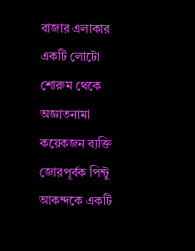বাজার এলাকার একটি লোটো শোরুম থেকে অজ্ঞাতনামা কয়েকজন ব্যক্তি জোরপূর্বক পিন্টু আকন্দকে একটি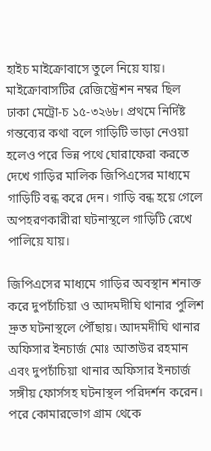হাইচ মাইক্রোবাসে তুলে নিয়ে যায়। মাইক্রোবাসটির রেজিস্ট্রেশন নম্বর ছিল ঢাকা মেট্রো-চ ১৫-৩২৬৮। প্রথমে নির্দিষ্ট গন্তব্যের কথা বলে গাড়িটি ভাড়া নেওয়া হলেও পরে ভিন্ন পথে ঘোরাফেরা করতে দেখে গাড়ির মালিক জিপিএসের মাধ্যমে গাড়িটি বন্ধ করে দেন। গাড়ি বন্ধ হয়ে গেলে অপহরণকারীরা ঘটনাস্থলে গাড়িটি রেখে পালিয়ে যায়।

জিপিএসের মাধ্যমে গাড়ির অবস্থান শনাক্ত করে দুপচাঁচিয়া ও আদমদীঘি থানার পুলিশ দ্রুত ঘটনাস্থলে পৌঁছায়। আদমদীঘি থানার অফিসার ইনচার্জ মোঃ আতাউর রহমান এবং দুপচাঁচিয়া থানার অফিসার ইনচার্জ সঙ্গীয় ফোর্সসহ ঘটনাস্থল পরিদর্শন করেন। পরে কোমারভোগ গ্রাম থেকে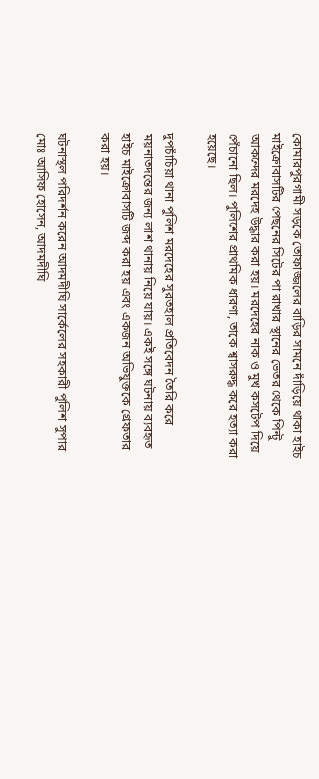কোমারপুরগামী সড়কে তোফাজ্জলের বাড়ির সামনে দাঁড়িয়ে থাকা হাইচ মাইক্রোবাসটির পেছনের সিটের পা রাখার স্থানের ভেতর থেকে পিন্টু আকন্দের মরদেহ উদ্ধার করা হয়। মরদেহের নাক ও মুখ কসটেপ দিয়ে পেঁচানো ছিল। পুলিশের প্রাথমিক ধারণা, তাকে শ্বাসরুদ্ধ করে হত্যা করা হয়েছে।

দুপচাঁচিয়া থানা পুলিশ মরদেহের সুরতহাল প্রতিবেদন তৈরি করে ময়নাতদন্তের জন্য লাশ থানায় নিয়ে যায়। একই সঙ্গে ঘটনায় ব্যবহৃত হাইচ মাইক্রোবাসটি জব্দ করা হয় এবং একজন অভিযুক্তকে গ্রেফতার করা হয়।

ঘটনাস্থল পরিদর্শন করেন আদমদীঘি সার্কেলের সহকারী পুলিশ সুপার মোঃ আসিফ হোসেন, আদমদীঘি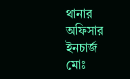থানার অফিসার ইনচার্জ মোঃ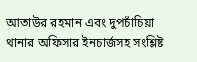আতাউর রহমান এবং দুপচাঁচিয়া থানার অফিসার ইনচার্জসহ সংশ্লিষ্ট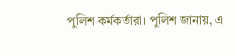পুলিশ কর্মকর্তারা। পুলিশ জানায়, এ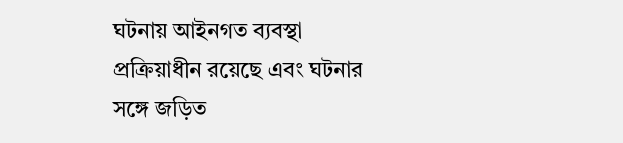ঘটনায় আইনগত ব্যবস্থা প্রক্রিয়াধীন রয়েছে এবং ঘটনার সঙ্গে জড়িত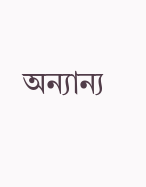অন্যান্য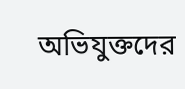অভিযুক্তদের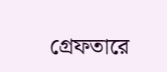গ্রেফতারে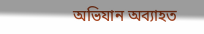অভিযান অব্যাহত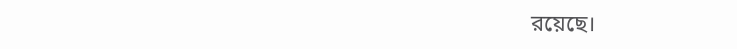রয়েছে।